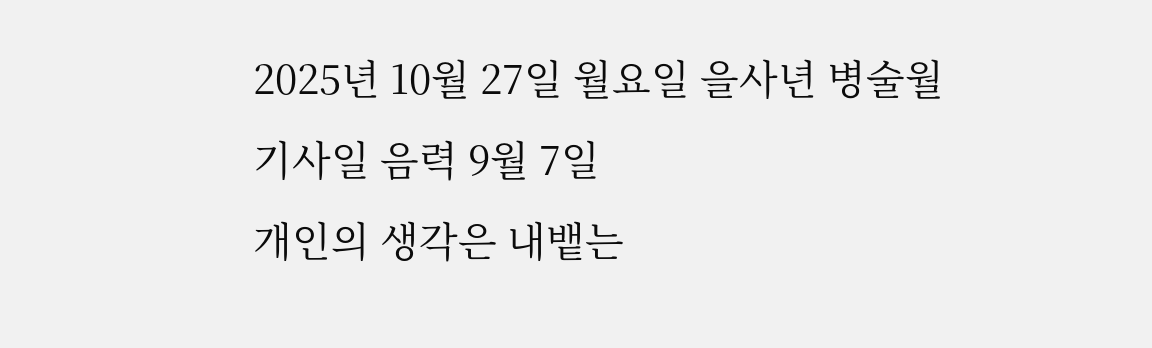2025년 10월 27일 월요일 을사년 병술월 기사일 음력 9월 7일
개인의 생각은 내뱉는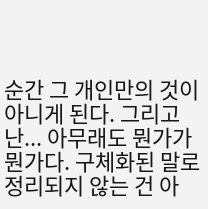순간 그 개인만의 것이 아니게 된다. 그리고 난... 아무래도 뭔가가 뭔가다. 구체화된 말로 정리되지 않는 건 아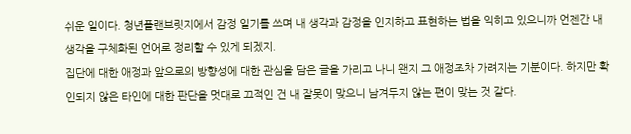쉬운 일이다. 청년플랜브릿지에서 감정 일기를 쓰며 내 생각과 감정을 인지하고 표현하는 법을 익히고 있으니까 언젠간 내 생각을 구체화된 언어로 정리할 수 있게 되겠지.
집단에 대한 애정과 앞으로의 방향성에 대한 관심을 담은 글을 가리고 나니 왠지 그 애정조차 가려지는 기분이다. 하지만 확인되지 않은 타인에 대한 판단을 멋대로 끄적인 건 내 잘못이 맞으니 남겨두지 않는 편이 맞는 것 같다.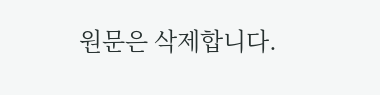원문은 삭제합니다.